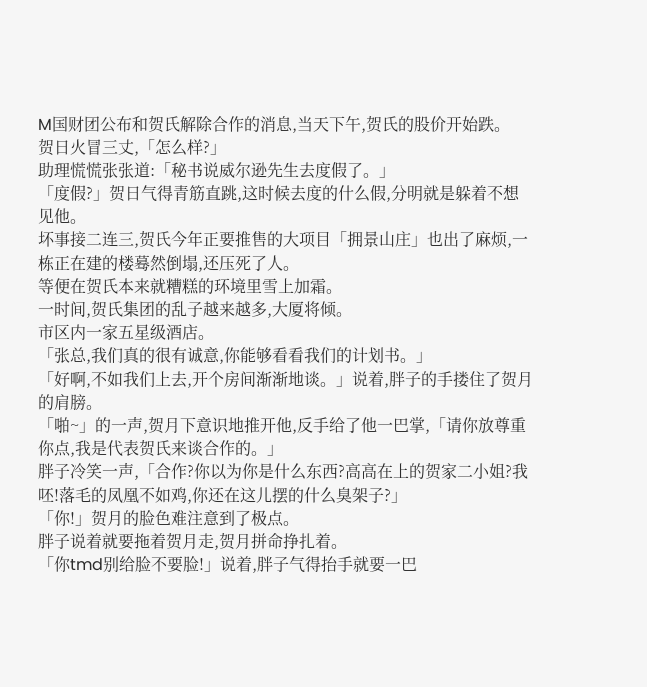M国财团公布和贺氏解除合作的消息,当天下午,贺氏的股价开始跌。
贺日火冒三丈,「怎么样?」
助理慌慌张张道:「秘书说威尔逊先生去度假了。」
「度假?」贺日气得青筋直跳,这时候去度的什么假,分明就是躲着不想见他。
坏事接二连三,贺氏今年正要推售的大项目「拥景山庄」也出了麻烦,一栋正在建的楼蓦然倒塌,还压死了人。
等便在贺氏本来就糟糕的环境里雪上加霜。
一时间,贺氏集团的乱子越来越多,大厦将倾。
市区内一家五星级酒店。
「张总,我们真的很有诚意,你能够看看我们的计划书。」
「好啊,不如我们上去,开个房间渐渐地谈。」说着,胖子的手搂住了贺月的肩膀。
「啪~」的一声,贺月下意识地推开他,反手给了他一巴掌,「请你放尊重你点,我是代表贺氏来谈合作的。」
胖子冷笑一声,「合作?你以为你是什么东西?高高在上的贺家二小姐?我呸!落毛的凤凰不如鸡,你还在这儿摆的什么臭架子?」
「你!」贺月的脸色难注意到了极点。
胖子说着就要拖着贺月走,贺月拼命挣扎着。
「你tmd别给脸不要脸!」说着,胖子气得抬手就要一巴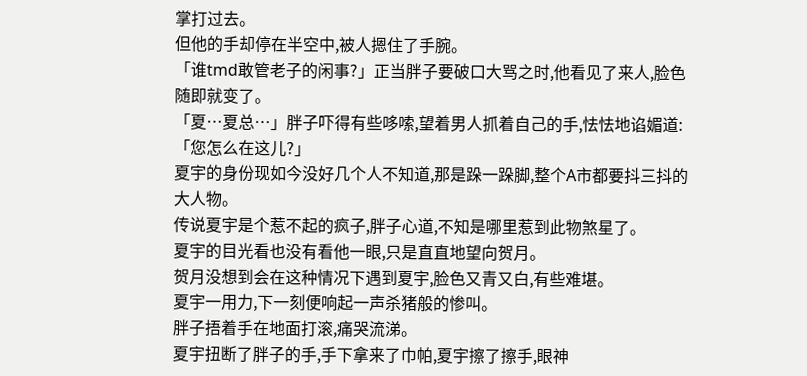掌打过去。
但他的手却停在半空中,被人摁住了手腕。
「谁tmd敢管老子的闲事?」正当胖子要破口大骂之时,他看见了来人,脸色随即就变了。
「夏…夏总…」胖子吓得有些哆嗦,望着男人抓着自己的手,怯怯地谄媚道:「您怎么在这儿?」
夏宇的身份现如今没好几个人不知道,那是跺一跺脚,整个A市都要抖三抖的大人物。
传说夏宇是个惹不起的疯子,胖子心道,不知是哪里惹到此物煞星了。
夏宇的目光看也没有看他一眼,只是直直地望向贺月。
贺月没想到会在这种情况下遇到夏宇,脸色又青又白,有些难堪。
夏宇一用力,下一刻便响起一声杀猪般的惨叫。
胖子捂着手在地面打滚,痛哭流涕。
夏宇扭断了胖子的手,手下拿来了巾帕,夏宇擦了擦手,眼神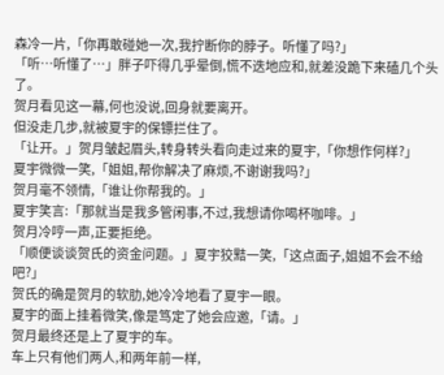森冷一片,「你再敢碰她一次,我拧断你的脖子。听懂了吗?」
「听…听懂了…」胖子吓得几乎晕倒,慌不迭地应和,就差没跪下来磕几个头了。
贺月看见这一幕,何也没说,回身就要离开。
但没走几步,就被夏宇的保镖拦住了。
「让开。」贺月皱起眉头,转身转头看向走过来的夏宇,「你想作何样?」
夏宇微微一笑,「姐姐,帮你解决了麻烦,不谢谢我吗?」
贺月毫不领情,「谁让你帮我的。」
夏宇笑言:「那就当是我多管闲事,不过,我想请你喝杯咖啡。」
贺月冷哼一声,正要拒绝。
「顺便谈谈贺氏的资金问题。」夏宇狡黠一笑,「这点面子,姐姐不会不给吧?」
贺氏的确是贺月的软肋,她冷冷地看了夏宇一眼。
夏宇的面上挂着微笑,像是笃定了她会应邀,「请。」
贺月最终还是上了夏宇的车。
车上只有他们两人,和两年前一样,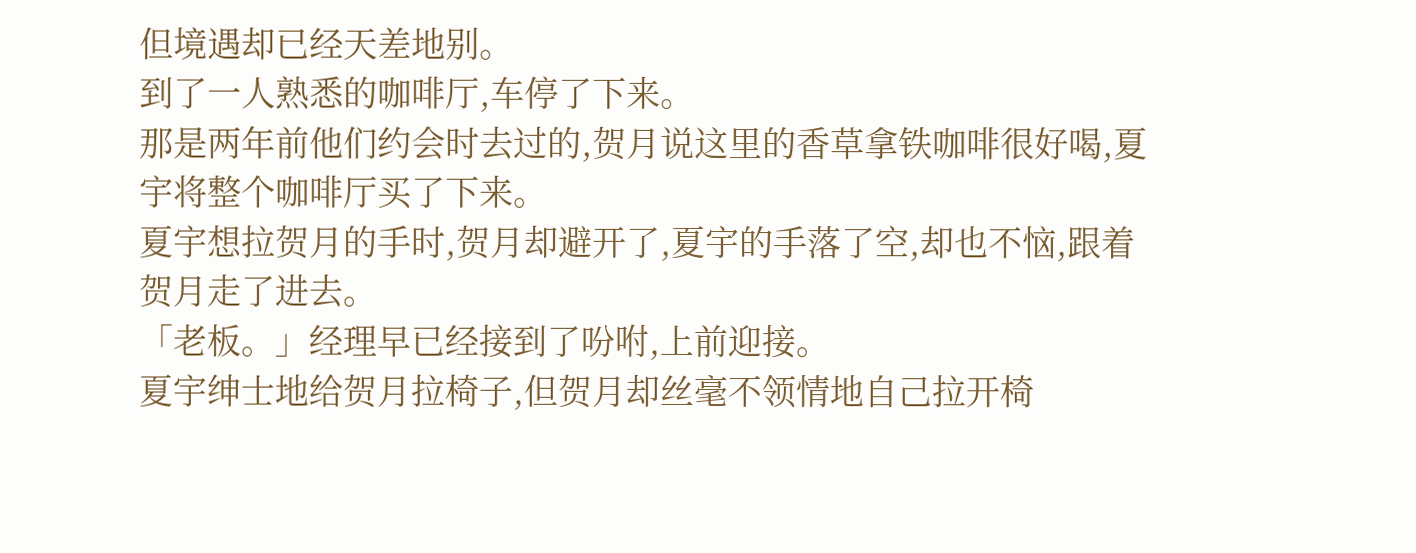但境遇却已经天差地别。
到了一人熟悉的咖啡厅,车停了下来。
那是两年前他们约会时去过的,贺月说这里的香草拿铁咖啡很好喝,夏宇将整个咖啡厅买了下来。
夏宇想拉贺月的手时,贺月却避开了,夏宇的手落了空,却也不恼,跟着贺月走了进去。
「老板。」经理早已经接到了吩咐,上前迎接。
夏宇绅士地给贺月拉椅子,但贺月却丝毫不领情地自己拉开椅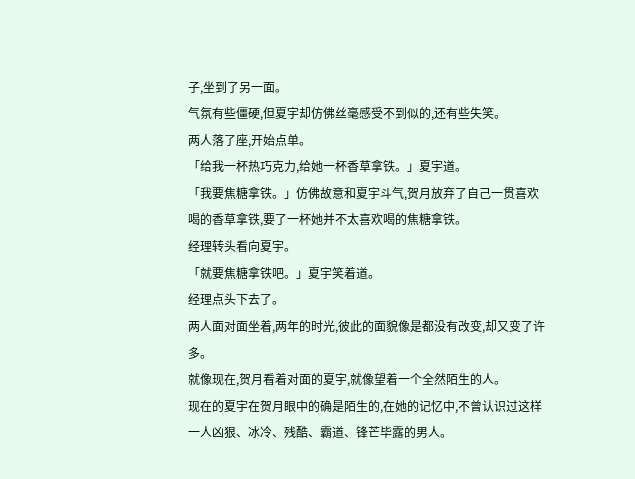子,坐到了另一面。
气氛有些僵硬,但夏宇却仿佛丝毫感受不到似的,还有些失笑。
两人落了座,开始点单。
「给我一杯热巧克力,给她一杯香草拿铁。」夏宇道。
「我要焦糖拿铁。」仿佛故意和夏宇斗气,贺月放弃了自己一贯喜欢喝的香草拿铁,要了一杯她并不太喜欢喝的焦糖拿铁。
经理转头看向夏宇。
「就要焦糖拿铁吧。」夏宇笑着道。
经理点头下去了。
两人面对面坐着,两年的时光,彼此的面貌像是都没有改变,却又变了许多。
就像现在,贺月看着对面的夏宇,就像望着一个全然陌生的人。
现在的夏宇在贺月眼中的确是陌生的,在她的记忆中,不曾认识过这样一人凶狠、冰冷、残酷、霸道、锋芒毕露的男人。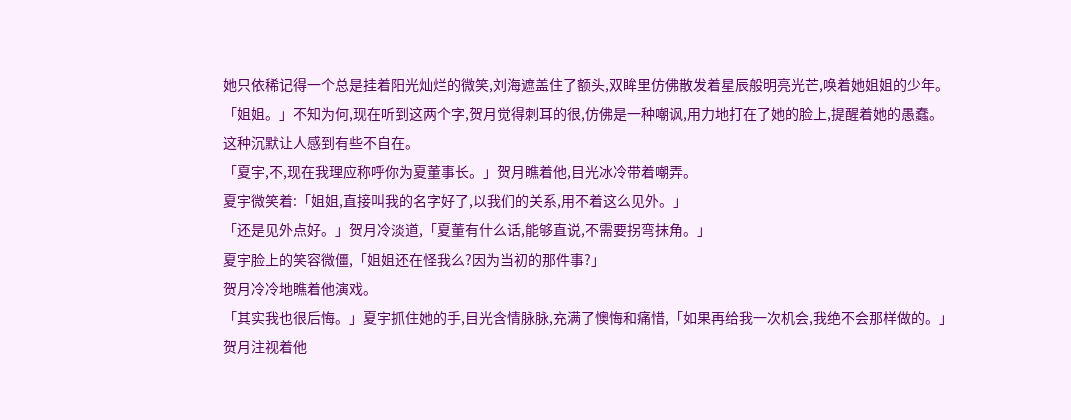她只依稀记得一个总是挂着阳光灿烂的微笑,刘海遮盖住了额头,双眸里仿佛散发着星辰般明亮光芒,唤着她姐姐的少年。
「姐姐。」不知为何,现在听到这两个字,贺月觉得刺耳的很,仿佛是一种嘲讽,用力地打在了她的脸上,提醒着她的愚蠢。
这种沉默让人感到有些不自在。
「夏宇,不,现在我理应称呼你为夏董事长。」贺月瞧着他,目光冰冷带着嘲弄。
夏宇微笑着:「姐姐,直接叫我的名字好了,以我们的关系,用不着这么见外。」
「还是见外点好。」贺月冷淡道,「夏董有什么话,能够直说,不需要拐弯抹角。」
夏宇脸上的笑容微僵,「姐姐还在怪我么?因为当初的那件事?」
贺月冷冷地瞧着他演戏。
「其实我也很后悔。」夏宇抓住她的手,目光含情脉脉,充满了懊悔和痛惜,「如果再给我一次机会,我绝不会那样做的。」
贺月注视着他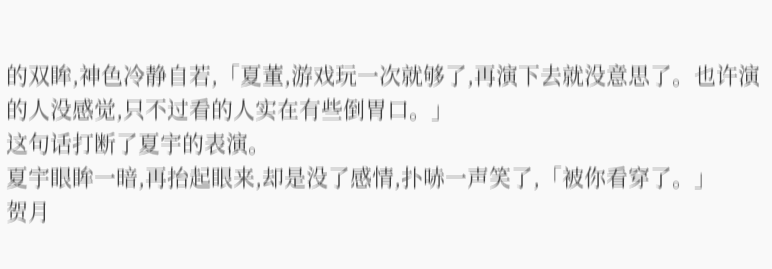的双眸,神色冷静自若,「夏董,游戏玩一次就够了,再演下去就没意思了。也许演的人没感觉,只不过看的人实在有些倒胃口。」
这句话打断了夏宇的表演。
夏宇眼眸一暗,再抬起眼来,却是没了感情,扑哧一声笑了,「被你看穿了。」
贺月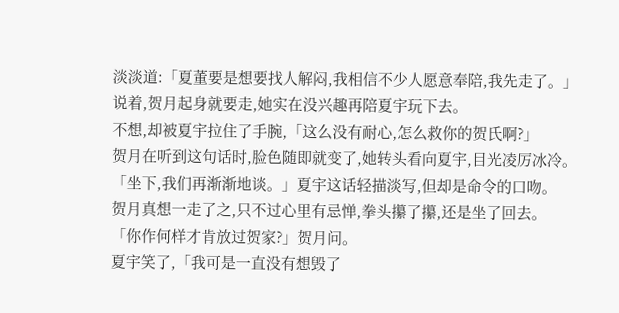淡淡道:「夏董要是想要找人解闷,我相信不少人愿意奉陪,我先走了。」
说着,贺月起身就要走,她实在没兴趣再陪夏宇玩下去。
不想,却被夏宇拉住了手腕,「这么没有耐心,怎么救你的贺氏啊?」
贺月在听到这句话时,脸色随即就变了,她转头看向夏宇,目光凌厉冰冷。
「坐下,我们再渐渐地谈。」夏宇这话轻描淡写,但却是命令的口吻。
贺月真想一走了之,只不过心里有忌惮,拳头攥了攥,还是坐了回去。
「你作何样才肯放过贺家?」贺月问。
夏宇笑了,「我可是一直没有想毁了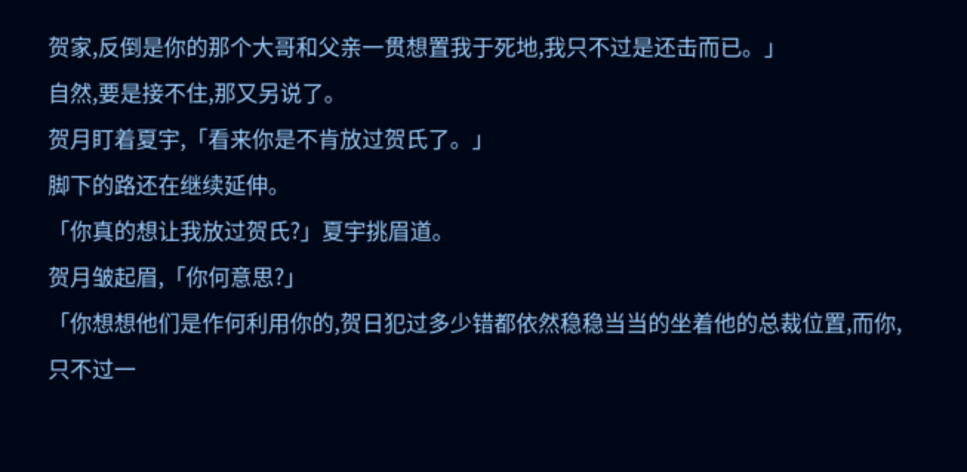贺家,反倒是你的那个大哥和父亲一贯想置我于死地,我只不过是还击而已。」
自然,要是接不住,那又另说了。
贺月盯着夏宇,「看来你是不肯放过贺氏了。」
脚下的路还在继续延伸。
「你真的想让我放过贺氏?」夏宇挑眉道。
贺月皱起眉,「你何意思?」
「你想想他们是作何利用你的,贺日犯过多少错都依然稳稳当当的坐着他的总裁位置,而你,只不过一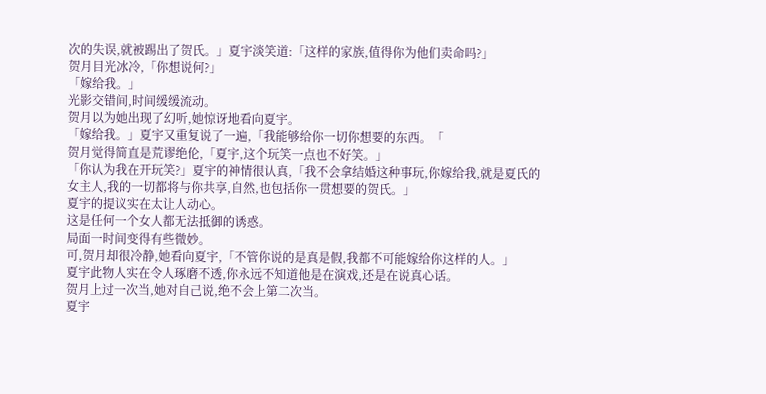次的失误,就被踢出了贺氏。」夏宇淡笑道:「这样的家族,值得你为他们卖命吗?」
贺月目光冰冷,「你想说何?」
「嫁给我。」
光影交错间,时间缓缓流动。
贺月以为她出现了幻听,她惊讶地看向夏宇。
「嫁给我。」夏宇又重复说了一遍,「我能够给你一切你想要的东西。「
贺月觉得简直是荒谬绝伦,「夏宇,这个玩笑一点也不好笑。」
「你认为我在开玩笑?」夏宇的神情很认真,「我不会拿结婚这种事玩,你嫁给我,就是夏氏的女主人,我的一切都将与你共享,自然,也包括你一贯想要的贺氏。」
夏宇的提议实在太让人动心。
这是任何一个女人都无法抵御的诱惑。
局面一时间变得有些微妙。
可,贺月却很冷静,她看向夏宇,「不管你说的是真是假,我都不可能嫁给你这样的人。」
夏宇此物人实在令人琢磨不透,你永远不知道他是在演戏,还是在说真心话。
贺月上过一次当,她对自己说,绝不会上第二次当。
夏宇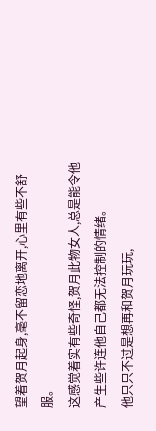望着贺月起身,毫不留恋地离开,心里有些不舒服。
这感觉着实有些奇怪,贺月此物女人,总是能令他产生些许连他自己都无法控制的情绪。
他只只不过是想再和贺月玩玩,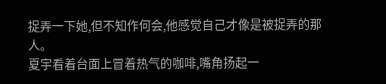捉弄一下她,但不知作何会,他感觉自己才像是被捉弄的那人。
夏宇看着台面上冒着热气的咖啡,嘴角扬起一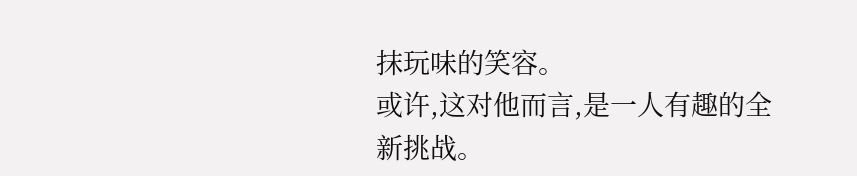抹玩味的笑容。
或许,这对他而言,是一人有趣的全新挑战。